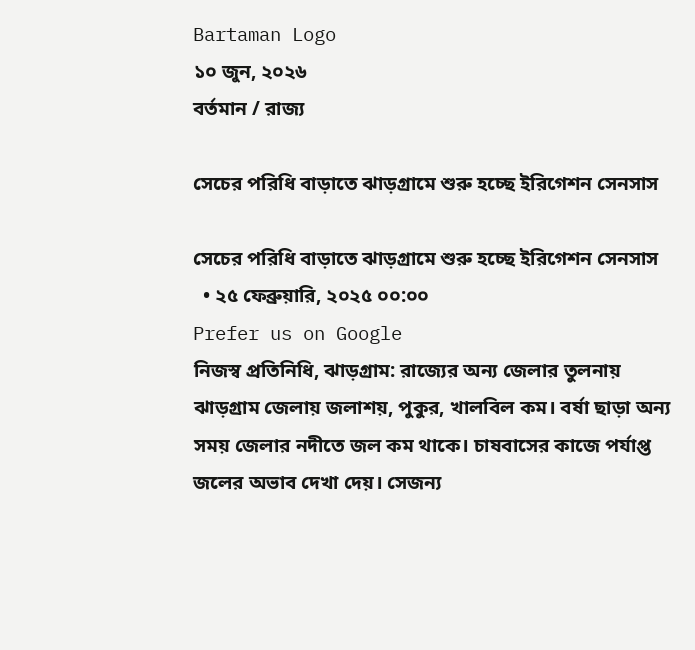Bartaman Logo
১০ জুন, ২০২৬
বর্তমান / রাজ্য

সেচের পরিধি বাড়াতে ঝাড়গ্রামে শুরু হচ্ছে ইরিগেশন সেনসাস

সেচের পরিধি বাড়াতে ঝাড়গ্রামে শুরু হচ্ছে ইরিগেশন সেনসাস
  • ২৫ ফেব্রুয়ারি, ২০২৫ ০০:০০
Prefer us on Google
নিজস্ব প্রতিনিধি, ঝাড়গ্ৰাম: রাজ্যের অন্য জেলার তুলনায় ঝাড়গ্রাম জেলায় জলাশয়, পুকুর, খালবিল কম। বর্ষা ছাড়া অন্য সময় জেলার নদীতে জল কম থাকে। চাষবাসের কাজে পর্যাপ্ত জলের অভাব দেখা দেয়। সেজন্য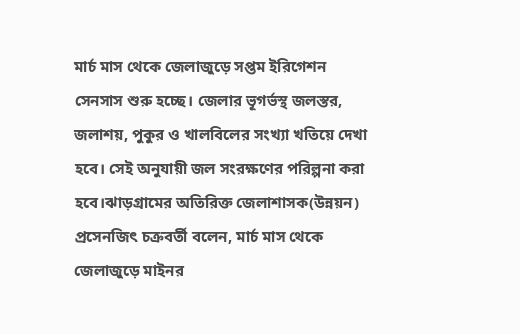মার্চ মাস থেকে জেলাজুড়ে সপ্তম ইরিগেশন সেনসাস শুরু হচ্ছে। জেলার ভূগর্ভস্থ জলস্তর, জলাশয়, পুকুর ও খালবিলের সংখ্যা খতিয়ে দেখা হবে। সেই অনুযায়ী জল সংরক্ষণের পরিল্পনা করা হবে।ঝাড়গ্রামের অতিরিক্ত জেলাশাসক(উন্নয়ন) প্রসেনজিৎ চক্রবর্তী বলেন, মার্চ মাস থেকে জেলাজুড়ে মাইনর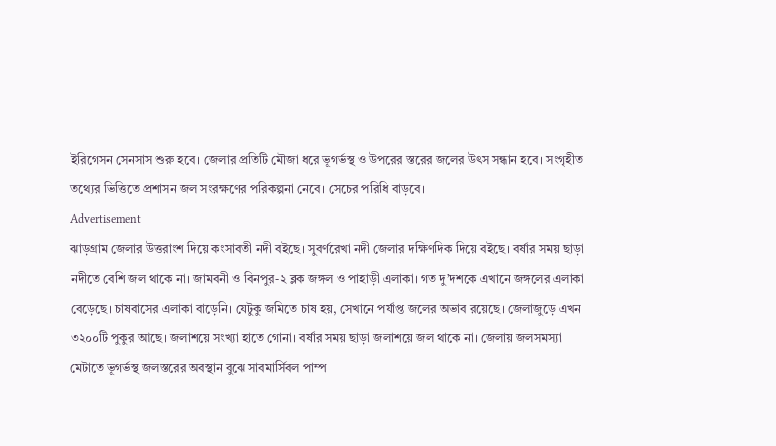ইরিগেসন সেনসাস শুরু হবে। জেলার প্রতিটি মৌজা ধরে ভূগর্ভস্থ ও উপরের স্তরের জলের উৎস সন্ধান হবে। সংগৃহীত তথ্যের ভিত্তিতে প্রশাসন জল সংরক্ষণের পরিকল্পনা নেবে। সেচের পরিধি বাড়বে।
Advertisement
ঝাড়গ্রাম জেলার উত্তরাংশ দিয়ে কংসাবতী নদী বইছে। সুবর্ণরেখা নদী জেলার দক্ষিণদিক দিয়ে বইছে। বর্ষার সময় ছাড়া নদীতে বেশি জল থাকে না। জামবনী ও বিনপুর-২ ব্লক জঙ্গল ও পাহাড়ী এলাকা। গত দু’দশকে এখানে জঙ্গলের এলাকা বেড়েছে। চাষবাসের এলাকা বাড়েনি। যেটুকু জমিতে চাষ হয়, সেখানে পর্যাপ্ত জলের অভাব রয়েছে। জেলাজুড়ে এখন ৩২০০টি পুকুর আছে। জলাশয়ে সংখ্যা হাতে গোনা। বর্ষার সময় ছাড়া জলাশয়ে জল থাকে না। জেলায় জলসমস্যা মেটাতে ভূগর্ভস্থ জলস্তরের অবস্থান বুঝে সাবমার্সিবল পাম্প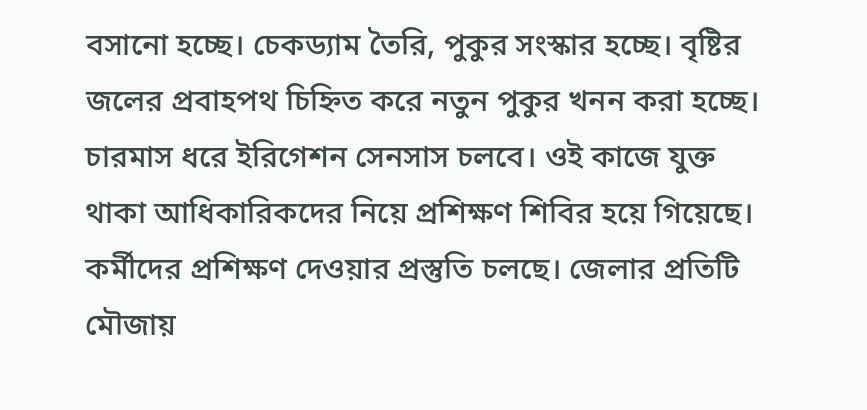বসানো হচ্ছে। চেকড্যাম তৈরি, পুকুর সংস্কার হচ্ছে। বৃষ্টির জলের প্রবাহপথ চিহ্নিত করে নতুন পুকুর খনন করা হচ্ছে। চারমাস ধরে ইরিগেশন সেনসাস চলবে। ওই কাজে যুক্ত থাকা আধিকারিকদের নিয়ে প্রশিক্ষণ শিবির হয়ে গিয়েছে। কর্মীদের প্রশিক্ষণ দেওয়ার প্রস্তুতি চলছে। জেলার প্রতিটি মৌজায়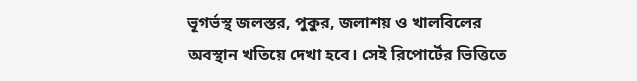ভূগর্ভস্থ জলস্তর, পুকুর, জলাশয় ও খালবিলের অবস্থান খতিয়ে দেখা হবে। সেই রিপোর্টের ভিত্তিতে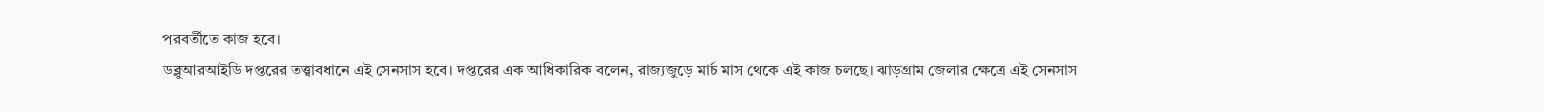পরবর্তীতে কাজ হবে।
ডব্লুআরআইডি দপ্তরের তত্ত্বাবধানে এই সেনসাস হবে। দপ্তরের এক আধিকারিক বলেন, রাজ্যজুড়ে মার্চ মাস থেকে এই কাজ চলছে। ঝাড়গ্রাম জেলার ক্ষেত্রে এই সেনসাস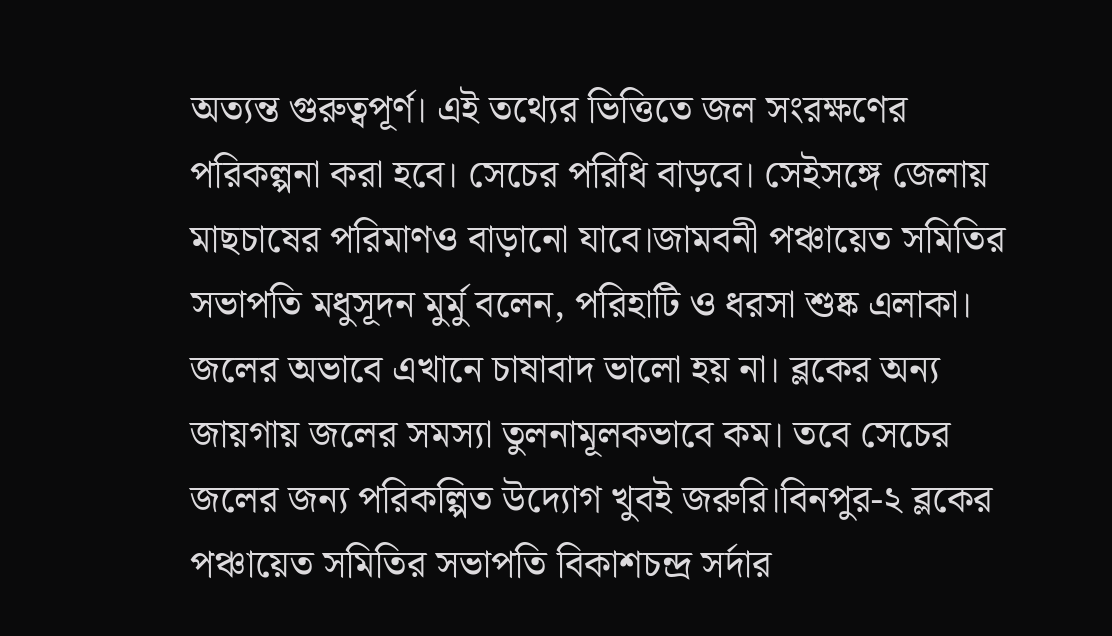অত্যন্ত গুরুত্বপূর্ণ। এই তথ্যের ভিত্তিতে জল সংরক্ষণের পরিকল্পনা করা হবে। সেচের পরিধি বাড়বে। সেইসঙ্গে জেলায়  মাছচাষের পরিমাণও বাড়ানো যাবে।জামবনী পঞ্চায়েত সমিতির সভাপতি মধুসূদন মুর্মু বলেন, পরিহাটি ও ধরসা শুষ্ক এলাকা। জলের অভাবে এখানে চাষাবাদ ভালো হয় না। ব্লকের অন্য জায়গায় জলের সমস্যা তুলনামূলকভাবে কম। তবে সেচের জলের জন্য পরিকল্পিত উদ্যোগ খুবই জরুরি।বিনপুর-২ ব্লকের পঞ্চায়েত সমিতির সভাপতি বিকাশচন্দ্র সর্দার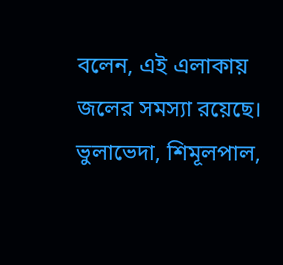বলেন, এই এলাকায় জলের সমস্যা রয়েছে। ভুলাভেদা, শিমূলপাল,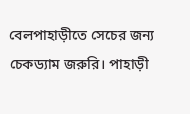বেলপাহাড়ীতে সেচের জন্য চেকড্যাম জরুরি। পাহাড়ী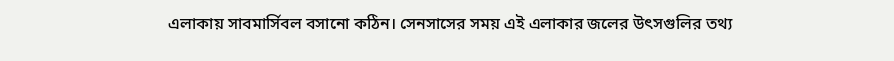এলাকায় সাবমার্সিবল বসানো কঠিন। সেনসাসের সময় এই এলাকার জলের উৎসগুলির তথ্য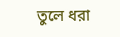তুলে ধরা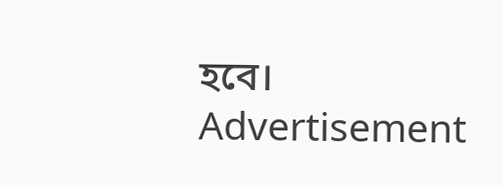হবে।
Advertisement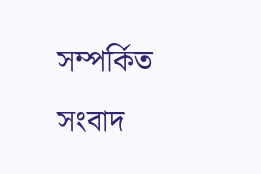সম্পর্কিত সংবাদ